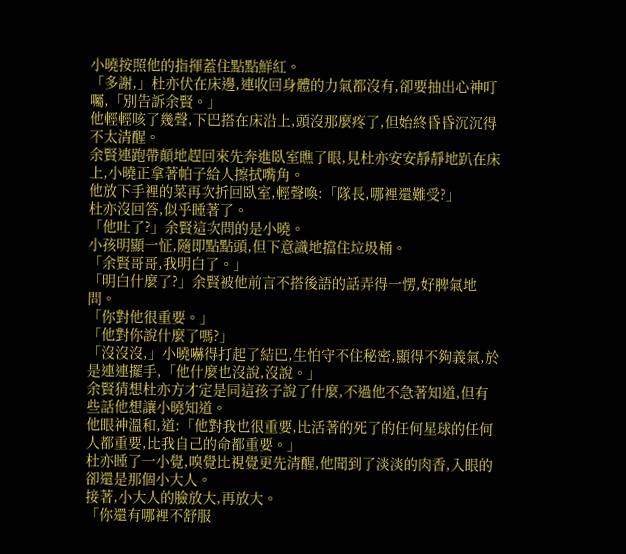小曉按照他的指揮蓋住點點鮮紅。
「多謝,」杜亦伏在床邊,連收回身體的力氣都沒有,卻要抽出心神叮囑,「別告訴余賢。」
他輕輕咳了幾聲,下巴搭在床沿上,頭沒那麼疼了,但始終昏昏沉沉得不太清醒。
余賢連跑帶顛地趕回來先奔進臥室瞧了眼,見杜亦安安靜靜地趴在床上,小曉正拿著帕子給人擦拭嘴角。
他放下手裡的菜再次折回臥室,輕聲喚:「隊長,哪裡還難受?」
杜亦沒回答,似乎睡著了。
「他吐了?」余賢這次問的是小曉。
小孩明顯一怔,隨即點點頭,但下意識地擋住垃圾桶。
「余賢哥哥,我明白了。」
「明白什麼了?」余賢被他前言不搭後語的話弄得一愣,好脾氣地問。
「你對他很重要。」
「他對你說什麼了嗎?」
「沒沒沒,」小曉嚇得打起了結巴,生怕守不住秘密,顯得不夠義氣,於是連連擺手,「他什麼也沒說,沒說。」
余賢猜想杜亦方才定是同這孩子說了什麼,不過他不急著知道,但有些話他想讓小曉知道。
他眼神溫和,道:「他對我也很重要,比活著的死了的任何星球的任何人都重要,比我自己的命都重要。」
杜亦睡了一小覺,嗅覺比視覺更先清醒,他聞到了淡淡的肉香,入眼的卻還是那個小大人。
接著,小大人的臉放大,再放大。
「你還有哪裡不舒服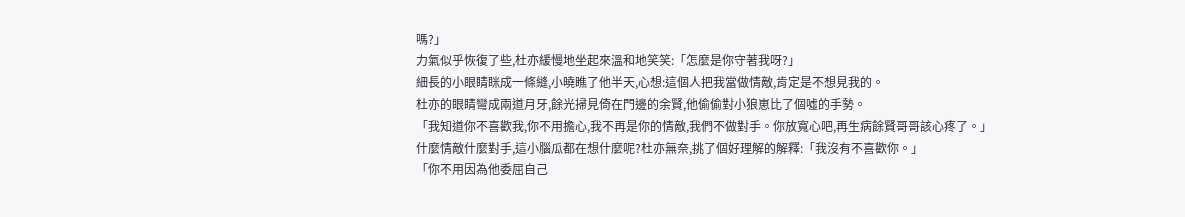嗎?」
力氣似乎恢復了些,杜亦緩慢地坐起來溫和地笑笑:「怎麼是你守著我呀?」
細長的小眼睛眯成一條縫,小曉瞧了他半天,心想:這個人把我當做情敵,肯定是不想見我的。
杜亦的眼睛彎成兩道月牙,餘光掃見倚在門邊的余賢,他偷偷對小狼崽比了個噓的手勢。
「我知道你不喜歡我,你不用擔心,我不再是你的情敵,我們不做對手。你放寬心吧,再生病餘賢哥哥該心疼了。」
什麼情敵什麼對手,這小腦瓜都在想什麼呢?杜亦無奈,挑了個好理解的解釋:「我沒有不喜歡你。」
「你不用因為他委屈自己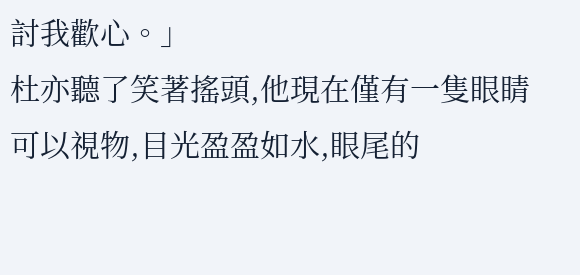討我歡心。」
杜亦聽了笑著搖頭,他現在僅有一隻眼睛可以視物,目光盈盈如水,眼尾的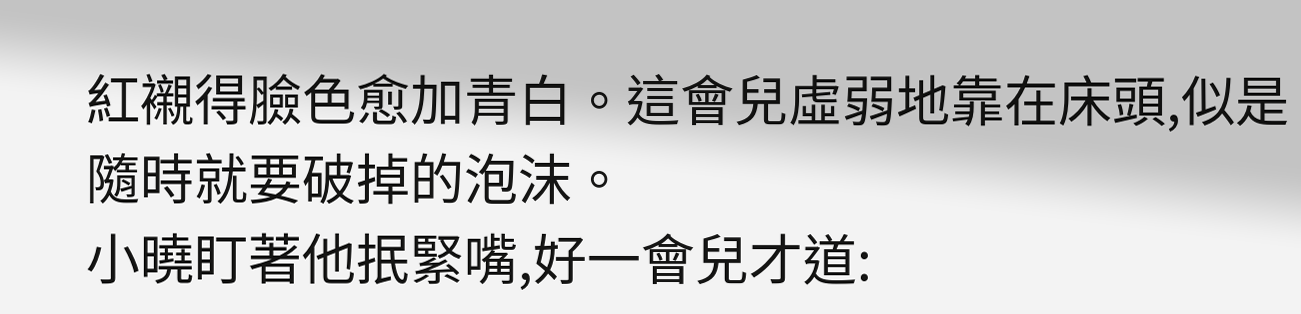紅襯得臉色愈加青白。這會兒虛弱地靠在床頭,似是隨時就要破掉的泡沫。
小曉盯著他抿緊嘴,好一會兒才道: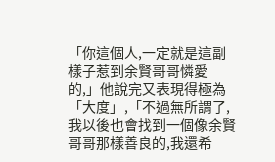「你這個人,一定就是這副樣子惹到余賢哥哥憐愛的,」他說完又表現得極為「大度」,「不過無所謂了,我以後也會找到一個像余賢哥哥那樣善良的,我還希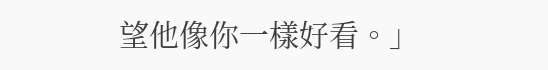望他像你一樣好看。」